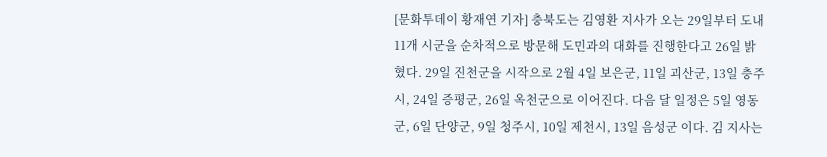[문화투데이 황재연 기자] 충북도는 김영환 지사가 오는 29일부터 도내 11개 시군을 순차적으로 방문해 도민과의 대화를 진행한다고 26일 밝혔다. 29일 진천군을 시작으로 2월 4일 보은군, 11일 괴산군, 13일 충주시, 24일 증평군, 26일 옥천군으로 이어진다. 다음 달 일정은 5일 영동군, 6일 단양군, 9일 청주시, 10일 제천시, 13일 음성군 이다. 김 지사는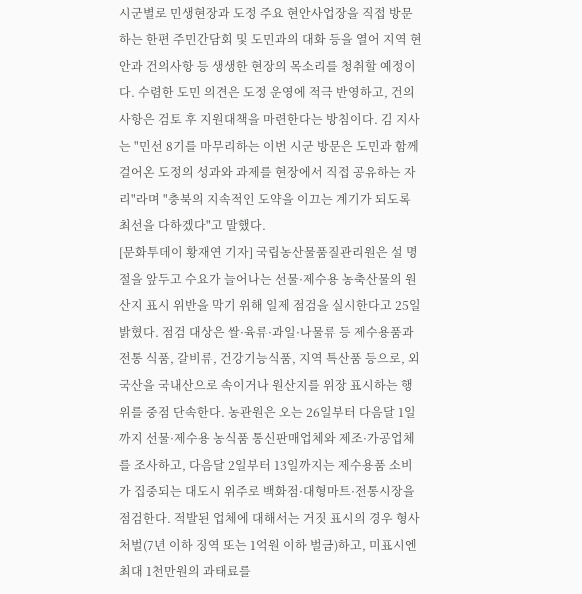시군별로 민생현장과 도정 주요 현안사업장을 직접 방문하는 한편 주민간담회 및 도민과의 대화 등을 열어 지역 현안과 건의사항 등 생생한 현장의 목소리를 청취할 예정이다. 수렴한 도민 의견은 도정 운영에 적극 반영하고, 건의사항은 검토 후 지원대책을 마련한다는 방침이다. 김 지사는 "민선 8기를 마무리하는 이번 시군 방문은 도민과 함께 걸어온 도정의 성과와 과제를 현장에서 직접 공유하는 자리"라며 "충북의 지속적인 도약을 이끄는 계기가 되도록 최선을 다하겠다"고 말했다.
[문화투데이 황재연 기자] 국립농산물품질관리원은 설 명절을 앞두고 수요가 늘어나는 선물·제수용 농축산물의 원산지 표시 위반을 막기 위해 일제 점검을 실시한다고 25일 밝혔다. 점검 대상은 쌀·육류·과일·나물류 등 제수용품과 전통 식품, 갈비류, 건강기능식품, 지역 특산품 등으로, 외국산을 국내산으로 속이거나 원산지를 위장 표시하는 행위를 중점 단속한다. 농관원은 오는 26일부터 다음달 1일까지 선물·제수용 농식품 통신판매업체와 제조·가공업체를 조사하고, 다음달 2일부터 13일까지는 제수용품 소비가 집중되는 대도시 위주로 백화점·대형마트·전통시장을 점검한다. 적발된 업체에 대해서는 거짓 표시의 경우 형사처벌(7년 이하 징역 또는 1억원 이하 벌금)하고, 미표시엔 최대 1천만원의 과태료를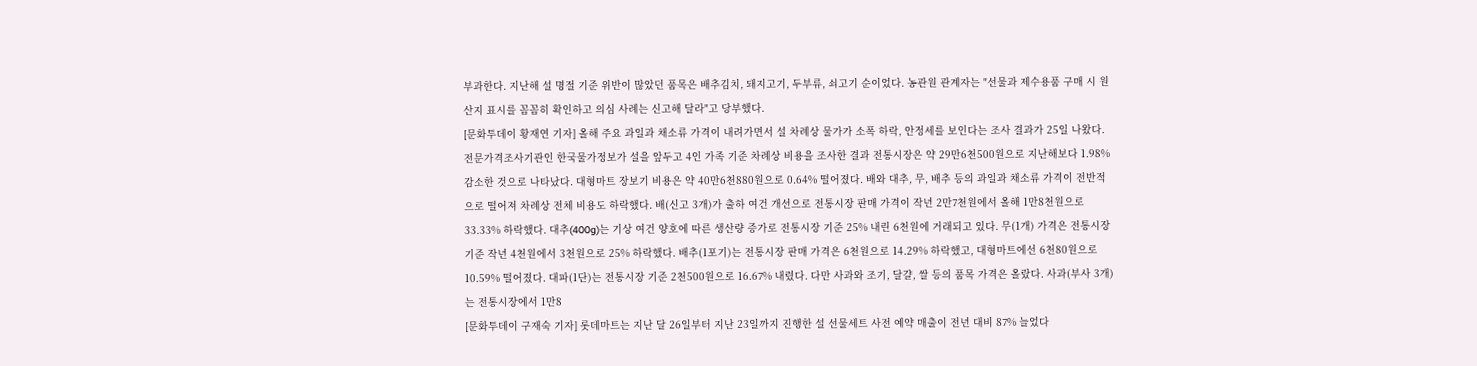부과한다. 지난해 설 명절 기준 위반이 많았던 품목은 배추김치, 돼지고기, 두부류, 쇠고기 순이었다. 농관원 관계자는 "선물과 제수용품 구매 시 원산지 표시를 꼼꼼히 확인하고 의심 사례는 신고해 달라"고 당부했다.
[문화투데이 황재연 기자] 올해 주요 과일과 채소류 가격이 내려가면서 설 차례상 물가가 소폭 하락, 안정세를 보인다는 조사 결과가 25일 나왔다. 전문가격조사기관인 한국물가정보가 설을 앞두고 4인 가족 기준 차례상 비용을 조사한 결과 전통시장은 약 29만6천500원으로 지난해보다 1.98% 감소한 것으로 나타났다. 대형마트 장보기 비용은 약 40만6천880원으로 0.64% 떨어졌다. 배와 대추, 무, 배추 등의 과일과 채소류 가격이 전반적으로 떨어져 차례상 전체 비용도 하락했다. 배(신고 3개)가 출하 여건 개선으로 전통시장 판매 가격이 작년 2만7천원에서 올해 1만8천원으로 33.33% 하락했다. 대추(400g)는 기상 여건 양호에 따른 생산량 증가로 전통시장 기준 25% 내린 6천원에 거래되고 있다. 무(1개) 가격은 전통시장 기준 작년 4천원에서 3천원으로 25% 하락했다. 배추(1포기)는 전통시장 판매 가격은 6천원으로 14.29% 하락했고, 대형마트에선 6천80원으로 10.59% 떨어졌다. 대파(1단)는 전통시장 기준 2천500원으로 16.67% 내렸다. 다만 사과와 조기, 달걀, 쌀 등의 품목 가격은 올랐다. 사과(부사 3개)는 전통시장에서 1만8
[문화투데이 구재숙 기자] 롯데마트는 지난 달 26일부터 지난 23일까지 진행한 설 선물세트 사전 예약 매출이 전년 대비 87% 늘었다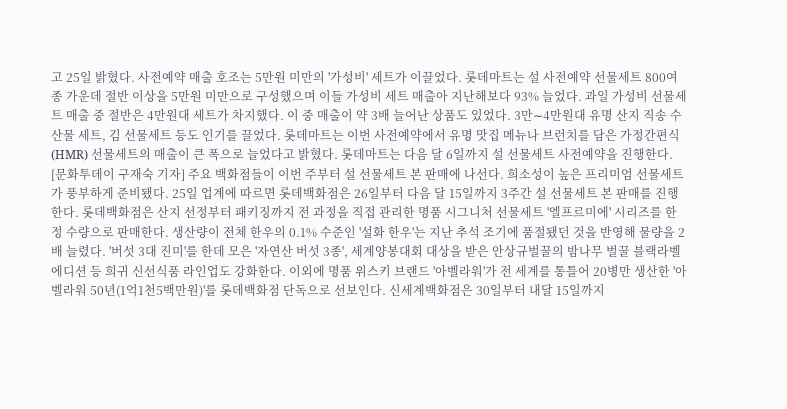고 25일 밝혔다. 사전예약 매출 호조는 5만원 미만의 '가성비' 세트가 이끌었다. 롯데마트는 설 사전예약 선물세트 800여종 가운데 절반 이상을 5만원 미만으로 구성했으며 이들 가성비 세트 매출아 지난해보다 93% 늘었다. 과일 가성비 선물세트 매출 중 절반은 4만원대 세트가 차지했다. 이 중 매출이 약 3배 늘어난 상품도 있었다. 3만∼4만원대 유명 산지 직송 수산물 세트, 김 선물세트 등도 인기를 끌었다. 롯데마트는 이번 사전예약에서 유명 맛집 메뉴나 브런치를 담은 가정간편식(HMR) 선물세트의 매출이 큰 폭으로 늘었다고 밝혔다. 롯데마트는 다음 달 6일까지 설 선물세트 사전예약을 진행한다.
[문화투데이 구재숙 기자] 주요 백화점들이 이번 주부터 설 선물세트 본 판매에 나선다. 희소성이 높은 프리미엄 선물세트가 풍부하게 준비됐다. 25일 업계에 따르면 롯데백화점은 26일부터 다음 달 15일까지 3주간 설 선물세트 본 판매를 진행한다. 롯데백화점은 산지 선정부터 패키징까지 전 과정을 직접 관리한 명품 시그니처 선물세트 '엘프르미에' 시리즈를 한정 수량으로 판매한다. 생산량이 전체 한우의 0.1% 수준인 '설화 한우'는 지난 추석 조기에 품절됐던 것을 반영해 물량을 2배 늘렸다. '버섯 3대 진미'를 한데 모은 '자연산 버섯 3종', 세계양봉대회 대상을 받은 안상규벌꿀의 밤나무 벌꿀 블랙라벨 에디션 등 희귀 신선식품 라인업도 강화한다. 이외에 명품 위스키 브랜드 '아벨라워'가 전 세계를 통틀어 20병만 생산한 '아벨라워 50년(1억1천5백만원)'를 롯데백화점 단독으로 선보인다. 신세계백화점은 30일부터 내달 15일까지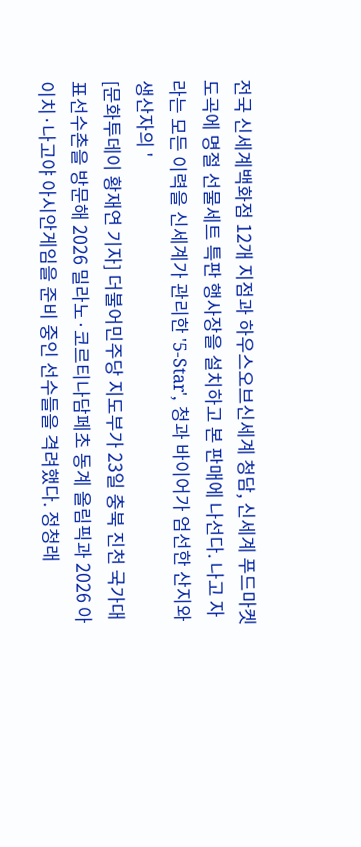전국 신세계백화점 12개 지점과 하우스오브신세계 청담, 신세계 푸드마켓 도곡에 명절 선물세트 특판 행사장을 설치하고 본 판매에 나선다. 나고 자라는 모든 이력을 신세계가 관리한 '5-Star', 청과 바이어가 엄선한 산지와 생산자의 '
[문화투데이 황재연 기자] 더불어민주당 지도부가 23일 충북 진천 국가대표선수촌을 방문해 2026 밀라노·코르티나담페초 동계 올림픽과 2026 아이치·나고야 아시안게임을 준비 중인 선수들을 격려했다. 정청래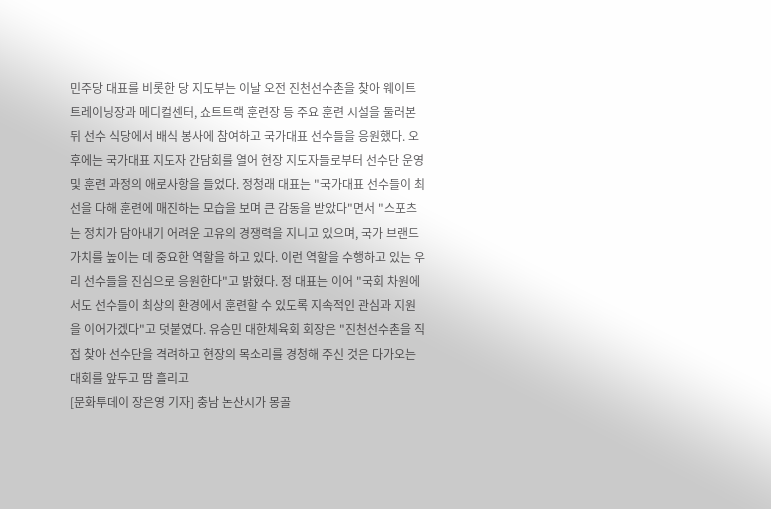민주당 대표를 비롯한 당 지도부는 이날 오전 진천선수촌을 찾아 웨이트트레이닝장과 메디컬센터, 쇼트트랙 훈련장 등 주요 훈련 시설을 둘러본 뒤 선수 식당에서 배식 봉사에 참여하고 국가대표 선수들을 응원했다. 오후에는 국가대표 지도자 간담회를 열어 현장 지도자들로부터 선수단 운영 및 훈련 과정의 애로사항을 들었다. 정청래 대표는 "국가대표 선수들이 최선을 다해 훈련에 매진하는 모습을 보며 큰 감동을 받았다"면서 "스포츠는 정치가 담아내기 어려운 고유의 경쟁력을 지니고 있으며, 국가 브랜드 가치를 높이는 데 중요한 역할을 하고 있다. 이런 역할을 수행하고 있는 우리 선수들을 진심으로 응원한다"고 밝혔다. 정 대표는 이어 "국회 차원에서도 선수들이 최상의 환경에서 훈련할 수 있도록 지속적인 관심과 지원을 이어가겠다"고 덧붙였다. 유승민 대한체육회 회장은 "진천선수촌을 직접 찾아 선수단을 격려하고 현장의 목소리를 경청해 주신 것은 다가오는 대회를 앞두고 땀 흘리고
[문화투데이 장은영 기자] 충남 논산시가 몽골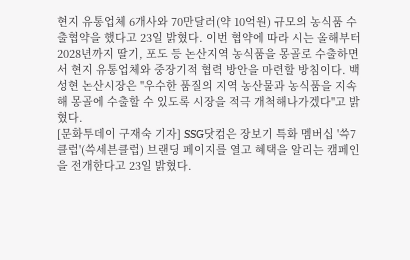현지 유통업체 6개사와 70만달러(약 10억원) 규모의 농식품 수출협약을 했다고 23일 밝혔다. 이번 협약에 따라 시는 올해부터 2028년까지 딸기, 포도 등 논산지역 농식품을 몽골로 수출하면서 현지 유통업체와 중장기적 협력 방안을 마련할 방침이다. 백성현 논산시장은 "우수한 품질의 지역 농산물과 농식품을 지속해 몽골에 수출할 수 있도록 시장을 적극 개척해나가겠다"고 밝혔다.
[문화투데이 구재숙 기자] SSG닷컴은 장보기 특화 멤버십 '쓱7클럽'(쓱세븐클럽) 브랜딩 페이지를 열고 혜택을 알리는 캠페인을 전개한다고 23일 밝혔다.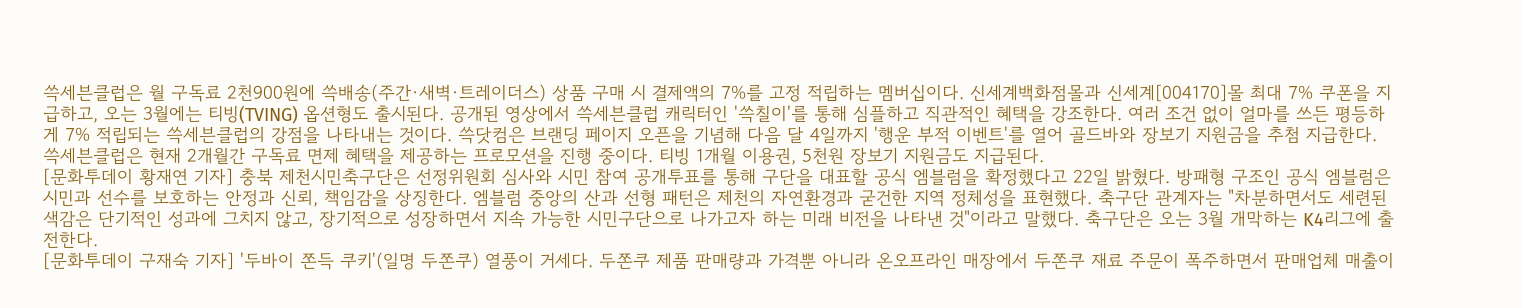쓱세븐클럽은 월 구독료 2천900원에 쓱배송(주간·새벽·트레이더스) 상품 구매 시 결제액의 7%를 고정 적립하는 멤버십이다. 신세계백화점몰과 신세계[004170]몰 최대 7% 쿠폰을 지급하고, 오는 3월에는 티빙(TVING) 옵션형도 출시된다. 공개된 영상에서 쓱세븐클럽 캐릭터인 '쓱칠이'를 통해 심플하고 직관적인 혜택을 강조한다. 여러 조건 없이 얼마를 쓰든 평등하게 7% 적립되는 쓱세븐클럽의 강점을 나타내는 것이다. 쓱닷컴은 브랜딩 페이지 오픈을 기념해 다음 달 4일까지 '행운 부적 이벤트'를 열어 골드바와 장보기 지원금을 추첨 지급한다. 쓱세븐클럽은 현재 2개월간 구독료 면제 혜택을 제공하는 프로모션을 진행 중이다. 티빙 1개월 이용권, 5천원 장보기 지원금도 지급된다.
[문화투데이 황재연 기자] 충북 제천시민축구단은 선정위원회 심사와 시민 참여 공개투표를 통해 구단을 대표할 공식 엠블럼을 확정했다고 22일 밝혔다. 방패형 구조인 공식 엠블럼은 시민과 선수를 보호하는 안정과 신뢰, 책임감을 상징한다. 엠블럼 중앙의 산과 선형 패턴은 제천의 자연환경과 굳건한 지역 정체성을 표현했다. 축구단 관계자는 "차분하면서도 세련된 색감은 단기적인 성과에 그치지 않고, 장기적으로 성장하면서 지속 가능한 시민구단으로 나가고자 하는 미래 비전을 나타낸 것"이라고 말했다. 축구단은 오는 3월 개막하는 K4리그에 출전한다.
[문화투데이 구재숙 기자] '두바이 쫀득 쿠키'(일명 두쫀쿠) 열풍이 거세다. 두쫀쿠 제품 판매량과 가격뿐 아니라 온오프라인 매장에서 두쫀쿠 재료 주문이 폭주하면서 판매업체 매출이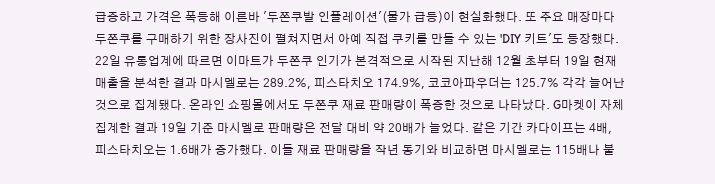급증하고 가격은 폭등해 이른바 '두쫀쿠발 인플레이션'(물가 급등)이 현실화했다. 또 주요 매장마다 두쫀쿠를 구매하기 위한 장사진이 펼쳐지면서 아예 직접 쿠키를 만들 수 있는 'DIY 키트'도 등장했다. 22일 유통업계에 따르면 이마트가 두쫀쿠 인기가 본격적으로 시작된 지난해 12월 초부터 19일 현재 매출을 분석한 결과 마시멜로는 289.2%, 피스타치오 174.9%, 코코아파우더는 125.7% 각각 늘어난 것으로 집계됐다. 온라인 쇼핑몰에서도 두쫀쿠 재료 판매량이 폭증한 것으로 나타났다. G마켓이 자체 집계한 결과 19일 기준 마시멜로 판매량은 전달 대비 약 20배가 늘었다. 같은 기간 카다이프는 4배, 피스타치오는 1.6배가 증가했다. 이들 재료 판매량을 작년 동기와 비교하면 마시멜로는 115배나 불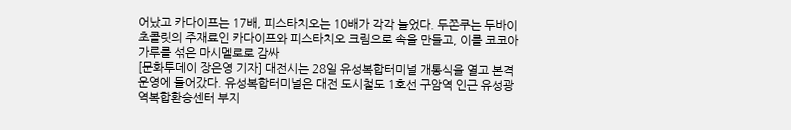어났고 카다이프는 17배, 피스타치오는 10배가 각각 늘었다. 두쫀쿠는 두바이 초콜릿의 주재료인 카다이프와 피스타치오 크림으로 속을 만들고, 이를 코코아 가루를 섞은 마시멜로로 감싸
[문화투데이 장은영 기자] 대전시는 28일 유성복합터미널 개통식을 열고 본격 운영에 들어갔다. 유성복합터미널은 대전 도시철도 1호선 구암역 인근 유성광역복합환승센터 부지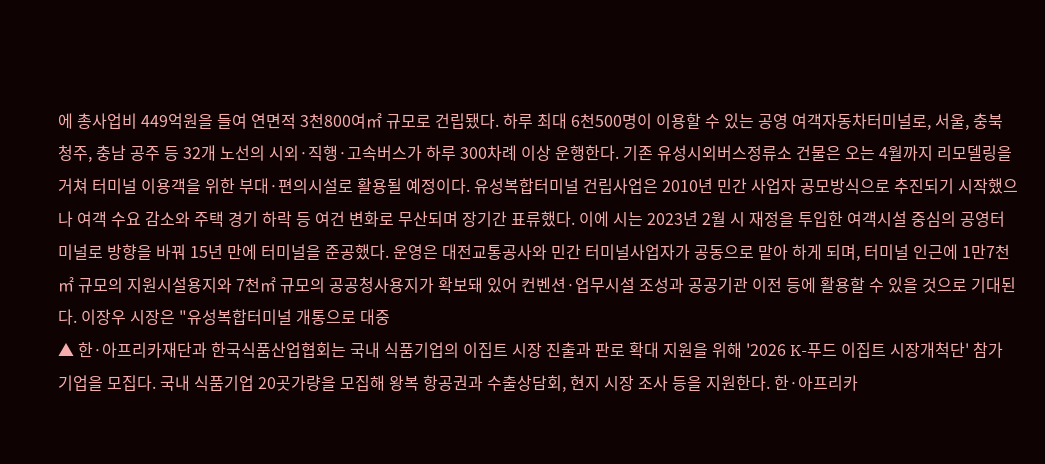에 총사업비 449억원을 들여 연면적 3천800여㎡ 규모로 건립됐다. 하루 최대 6천500명이 이용할 수 있는 공영 여객자동차터미널로, 서울, 충북 청주, 충남 공주 등 32개 노선의 시외·직행·고속버스가 하루 300차례 이상 운행한다. 기존 유성시외버스정류소 건물은 오는 4월까지 리모델링을 거쳐 터미널 이용객을 위한 부대·편의시설로 활용될 예정이다. 유성복합터미널 건립사업은 2010년 민간 사업자 공모방식으로 추진되기 시작했으나 여객 수요 감소와 주택 경기 하락 등 여건 변화로 무산되며 장기간 표류했다. 이에 시는 2023년 2월 시 재정을 투입한 여객시설 중심의 공영터미널로 방향을 바꿔 15년 만에 터미널을 준공했다. 운영은 대전교통공사와 민간 터미널사업자가 공동으로 맡아 하게 되며, 터미널 인근에 1만7천㎡ 규모의 지원시설용지와 7천㎡ 규모의 공공청사용지가 확보돼 있어 컨벤션·업무시설 조성과 공공기관 이전 등에 활용할 수 있을 것으로 기대된다. 이장우 시장은 "유성복합터미널 개통으로 대중
▲ 한·아프리카재단과 한국식품산업협회는 국내 식품기업의 이집트 시장 진출과 판로 확대 지원을 위해 '2026 K-푸드 이집트 시장개척단' 참가 기업을 모집다. 국내 식품기업 20곳가량을 모집해 왕복 항공권과 수출상담회, 현지 시장 조사 등을 지원한다. 한·아프리카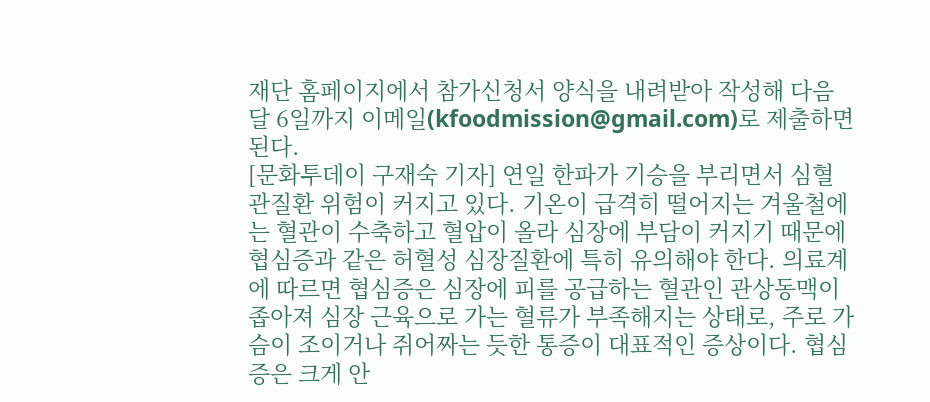재단 홈페이지에서 참가신청서 양식을 내려받아 작성해 다음 달 6일까지 이메일(kfoodmission@gmail.com)로 제출하면 된다.
[문화투데이 구재숙 기자] 연일 한파가 기승을 부리면서 심혈관질환 위험이 커지고 있다. 기온이 급격히 떨어지는 겨울철에는 혈관이 수축하고 혈압이 올라 심장에 부담이 커지기 때문에 협심증과 같은 허혈성 심장질환에 특히 유의해야 한다. 의료계에 따르면 협심증은 심장에 피를 공급하는 혈관인 관상동맥이 좁아져 심장 근육으로 가는 혈류가 부족해지는 상태로, 주로 가슴이 조이거나 쥐어짜는 듯한 통증이 대표적인 증상이다. 협심증은 크게 안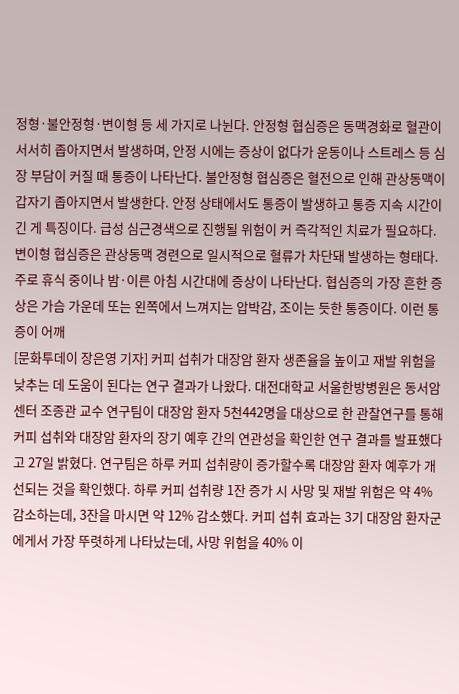정형·불안정형·변이형 등 세 가지로 나뉜다. 안정형 협심증은 동맥경화로 혈관이 서서히 좁아지면서 발생하며, 안정 시에는 증상이 없다가 운동이나 스트레스 등 심장 부담이 커질 때 통증이 나타난다. 불안정형 협심증은 혈전으로 인해 관상동맥이 갑자기 좁아지면서 발생한다. 안정 상태에서도 통증이 발생하고 통증 지속 시간이 긴 게 특징이다. 급성 심근경색으로 진행될 위험이 커 즉각적인 치료가 필요하다. 변이형 협심증은 관상동맥 경련으로 일시적으로 혈류가 차단돼 발생하는 형태다. 주로 휴식 중이나 밤·이른 아침 시간대에 증상이 나타난다. 협심증의 가장 흔한 증상은 가슴 가운데 또는 왼쪽에서 느껴지는 압박감, 조이는 듯한 통증이다. 이런 통증이 어깨
[문화투데이 장은영 기자] 커피 섭취가 대장암 환자 생존율을 높이고 재발 위험을 낮추는 데 도움이 된다는 연구 결과가 나왔다. 대전대학교 서울한방병원은 동서암센터 조종관 교수 연구팀이 대장암 환자 5천442명을 대상으로 한 관찰연구를 통해 커피 섭취와 대장암 환자의 장기 예후 간의 연관성을 확인한 연구 결과를 발표했다고 27일 밝혔다. 연구팀은 하루 커피 섭취량이 증가할수록 대장암 환자 예후가 개선되는 것을 확인했다. 하루 커피 섭취량 1잔 증가 시 사망 및 재발 위험은 약 4% 감소하는데, 3잔을 마시면 약 12% 감소했다. 커피 섭취 효과는 3기 대장암 환자군에게서 가장 뚜렷하게 나타났는데, 사망 위험을 40% 이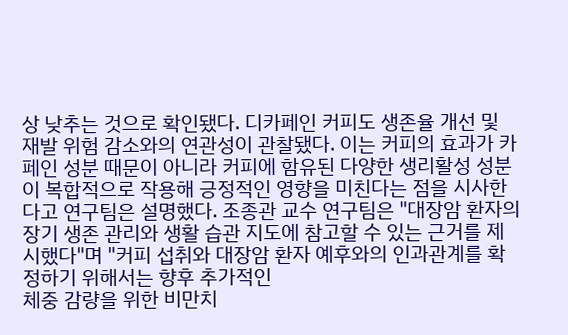상 낮추는 것으로 확인됐다. 디카페인 커피도 생존율 개선 및 재발 위험 감소와의 연관성이 관찰됐다. 이는 커피의 효과가 카페인 성분 때문이 아니라 커피에 함유된 다양한 생리활성 성분이 복합적으로 작용해 긍정적인 영향을 미친다는 점을 시사한다고 연구팀은 설명했다. 조종관 교수 연구팀은 "대장암 환자의 장기 생존 관리와 생활 습관 지도에 참고할 수 있는 근거를 제시했다"며 "커피 섭취와 대장암 환자 예후와의 인과관계를 확정하기 위해서는 향후 추가적인
체중 감량을 위한 비만치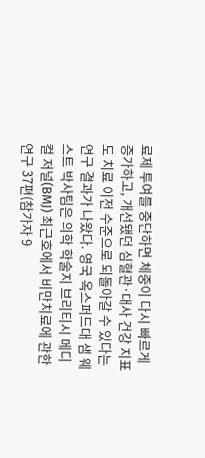료제 투여를 중단하면 체중이 다시 빠르게 증가하고, 개선됐던 심혈관·대사 건강 지표도 치료 이전 수준으로 되돌아갈 수 있다는 연구 결과가 나왔다. 영국 옥스퍼드대 샘 웨스트 박사팀은 의학 학술지 브리티시 메디컬 저널(BMJ) 최근호에서 비만치료에 관한 연구 37편(참가자 9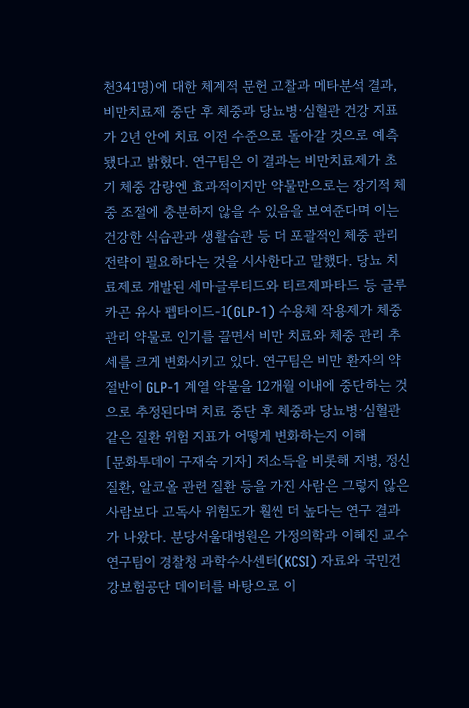천341명)에 대한 체계적 문헌 고찰과 메타분석 결과, 비만치료제 중단 후 체중과 당뇨병·심혈관 건강 지표가 2년 안에 치료 이전 수준으로 돌아갈 것으로 예측됐다고 밝혔다. 연구팀은 이 결과는 비만치료제가 초기 체중 감량엔 효과적이지만 약물만으로는 장기적 체중 조절에 충분하지 않을 수 있음을 보여준다며 이는 건강한 식습관과 생활습관 등 더 포괄적인 체중 관리 전략이 필요하다는 것을 시사한다고 말했다. 당뇨 치료제로 개발된 세마글루티드와 티르제파타드 등 글루카곤 유사 펩타이드-1(GLP-1) 수용체 작용제가 체중 관리 약물로 인기를 끌면서 비만 치료와 체중 관리 추세를 크게 변화시키고 있다. 연구팀은 비만 환자의 약 절반이 GLP-1 계열 약물을 12개월 이내에 중단하는 것으로 추정된다며 치료 중단 후 체중과 당뇨병·심혈관 같은 질환 위험 지표가 어떻게 변화하는지 이해
[문화투데이 구재숙 기자] 저소득을 비롯해 지병, 정신 질환, 알코올 관련 질환 등을 가진 사람은 그렇지 않은 사람보다 고독사 위험도가 훨씬 더 높다는 연구 결과가 나왔다. 분당서울대병원은 가정의학과 이혜진 교수 연구팀이 경찰청 과학수사센터(KCSI) 자료와 국민건강보험공단 데이터를 바탕으로 이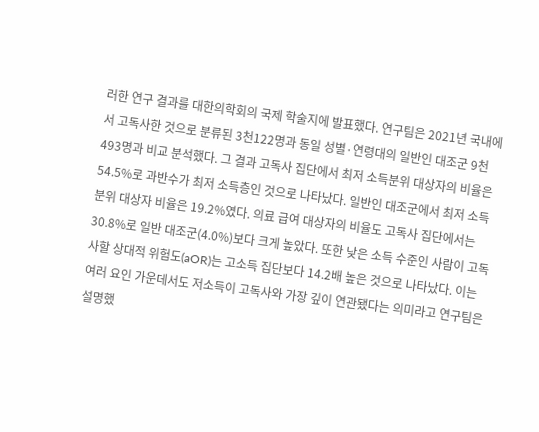러한 연구 결과를 대한의학회의 국제 학술지에 발표했다. 연구팀은 2021년 국내에서 고독사한 것으로 분류된 3천122명과 동일 성별·연령대의 일반인 대조군 9천493명과 비교 분석했다. 그 결과 고독사 집단에서 최저 소득분위 대상자의 비율은 54.5%로 과반수가 최저 소득층인 것으로 나타났다. 일반인 대조군에서 최저 소득분위 대상자 비율은 19.2%였다. 의료 급여 대상자의 비율도 고독사 집단에서는 30.8%로 일반 대조군(4.0%)보다 크게 높았다. 또한 낮은 소득 수준인 사람이 고독사할 상대적 위험도(aOR)는 고소득 집단보다 14.2배 높은 것으로 나타났다. 이는 여러 요인 가운데서도 저소득이 고독사와 가장 깊이 연관됐다는 의미라고 연구팀은 설명했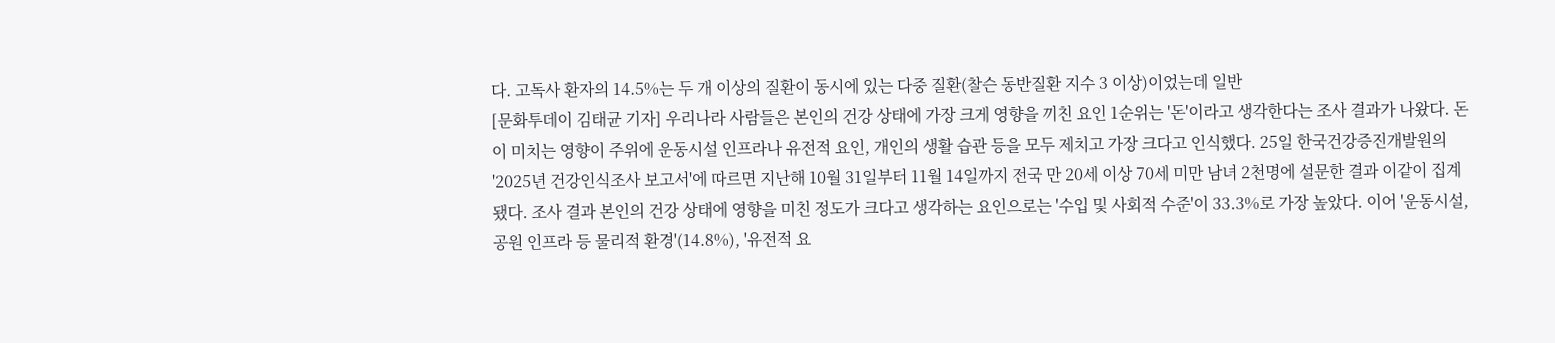다. 고독사 환자의 14.5%는 두 개 이상의 질환이 동시에 있는 다중 질환(찰슨 동반질환 지수 3 이상)이었는데 일반
[문화투데이 김태균 기자] 우리나라 사람들은 본인의 건강 상태에 가장 크게 영향을 끼친 요인 1순위는 '돈'이라고 생각한다는 조사 결과가 나왔다. 돈이 미치는 영향이 주위에 운동시설 인프라나 유전적 요인, 개인의 생활 습관 등을 모두 제치고 가장 크다고 인식했다. 25일 한국건강증진개발원의 '2025년 건강인식조사 보고서'에 따르면 지난해 10월 31일부터 11월 14일까지 전국 만 20세 이상 70세 미만 남녀 2천명에 설문한 결과 이같이 집계됐다. 조사 결과 본인의 건강 상태에 영향을 미친 정도가 크다고 생각하는 요인으로는 '수입 및 사회적 수준'이 33.3%로 가장 높았다. 이어 '운동시설, 공원 인프라 등 물리적 환경'(14.8%), '유전적 요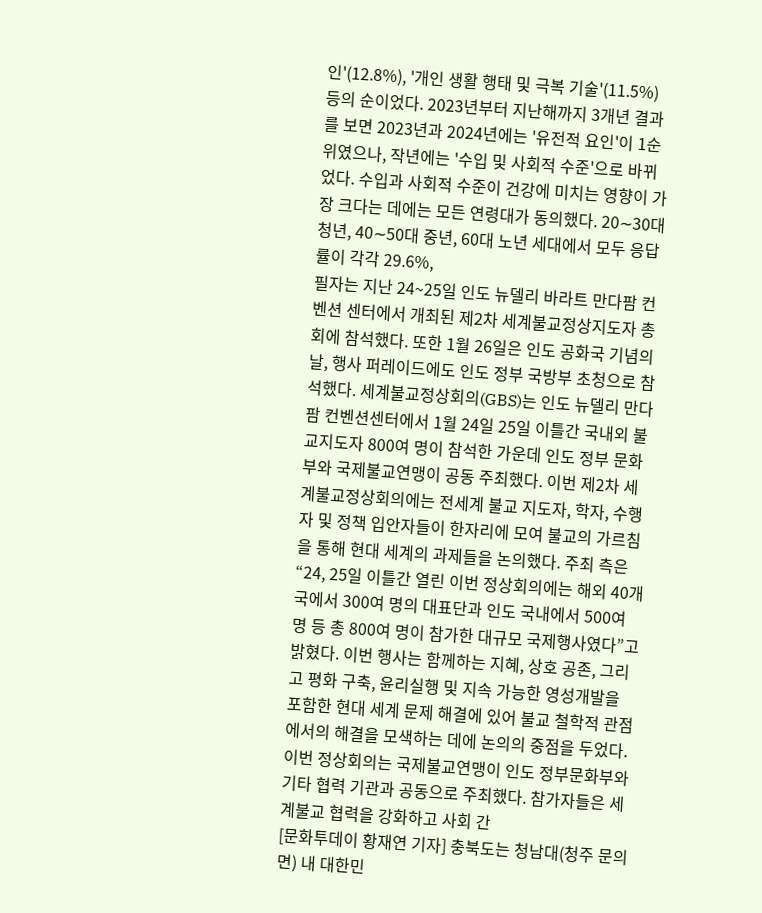인'(12.8%), '개인 생활 행태 및 극복 기술'(11.5%) 등의 순이었다. 2023년부터 지난해까지 3개년 결과를 보면 2023년과 2024년에는 '유전적 요인'이 1순위였으나, 작년에는 '수입 및 사회적 수준'으로 바뀌었다. 수입과 사회적 수준이 건강에 미치는 영향이 가장 크다는 데에는 모든 연령대가 동의했다. 20∼30대 청년, 40∼50대 중년, 60대 노년 세대에서 모두 응답률이 각각 29.6%,
필자는 지난 24~25일 인도 뉴델리 바라트 만다팜 컨벤션 센터에서 개최된 제2차 세계불교정상지도자 총회에 참석했다. 또한 1월 26일은 인도 공화국 기념의 날, 행사 퍼레이드에도 인도 정부 국방부 초청으로 참석했다. 세계불교정상회의(GBS)는 인도 뉴델리 만다팜 컨벤션센터에서 1월 24일 25일 이틀간 국내외 불교지도자 800여 명이 참석한 가운데 인도 정부 문화부와 국제불교연맹이 공동 주최했다. 이번 제2차 세계불교정상회의에는 전세계 불교 지도자, 학자, 수행자 및 정책 입안자들이 한자리에 모여 불교의 가르침을 통해 현대 세계의 과제들을 논의했다. 주최 측은 “24, 25일 이틀간 열린 이번 정상회의에는 해외 40개국에서 300여 명의 대표단과 인도 국내에서 500여 명 등 총 800여 명이 참가한 대규모 국제행사였다”고 밝혔다. 이번 행사는 함께하는 지혜, 상호 공존, 그리고 평화 구축, 윤리실행 및 지속 가능한 영성개발을 포함한 현대 세계 문제 해결에 있어 불교 철학적 관점에서의 해결을 모색하는 데에 논의의 중점을 두었다. 이번 정상회의는 국제불교연맹이 인도 정부문화부와 기타 협력 기관과 공동으로 주최했다. 참가자들은 세계불교 협력을 강화하고 사회 간
[문화투데이 황재연 기자] 충북도는 청남대(청주 문의면) 내 대한민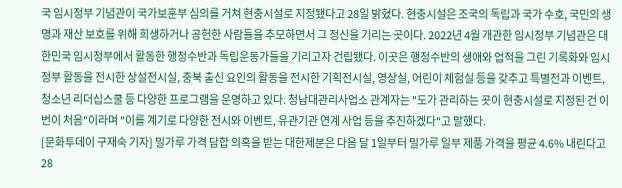국 임시정부 기념관이 국가보훈부 심의를 거쳐 현충시설로 지정됐다고 28일 밝혔다. 현충시설은 조국의 독립과 국가 수호, 국민의 생명과 재산 보호를 위해 희생하거나 공헌한 사람들을 추모하면서 그 정신을 기리는 곳이다. 2022년 4월 개관한 임시정부 기념관은 대한민국 임시정부에서 활동한 행정수반과 독립운동가들을 기리고자 건립됐다. 이곳은 행정수반의 생애와 업적을 그린 기록화와 임시정부 활동을 전시한 상설전시실, 충북 출신 요인의 활동을 전시한 기획전시실, 영상실, 어린이 체험실 등을 갖추고 특별전과 이벤트, 청소년 리더십스쿨 등 다양한 프로그램을 운영하고 있다. 청남대관리사업소 관계자는 "도가 관리하는 곳이 현충시설로 지정된 건 이번이 처음"이라며 "이를 계기로 다양한 전시와 이벤트, 유관기관 연계 사업 등을 추진하겠다"고 말했다.
[문화투데이 구재숙 기자] 밀가루 가격 담합 의혹을 받는 대한제분은 다음 달 1일부터 밀가루 일부 제품 가격을 평균 4.6% 내린다고 28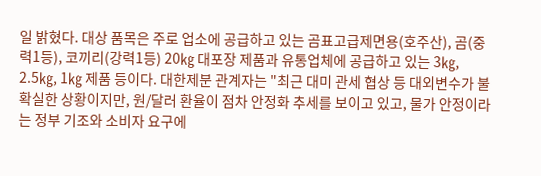일 밝혔다. 대상 품목은 주로 업소에 공급하고 있는 곰표고급제면용(호주산), 곰(중력1등), 코끼리(강력1등) 20㎏ 대포장 제품과 유통업체에 공급하고 있는 3㎏, 2.5㎏, 1㎏ 제품 등이다. 대한제분 관계자는 "최근 대미 관세 협상 등 대외변수가 불확실한 상황이지만, 원/달러 환율이 점차 안정화 추세를 보이고 있고, 물가 안정이라는 정부 기조와 소비자 요구에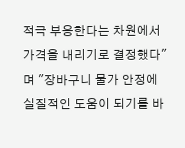적극 부응한다는 차원에서 가격을 내리기로 결정했다"며 "장바구니 물가 안정에 실질적인 도움이 되기를 바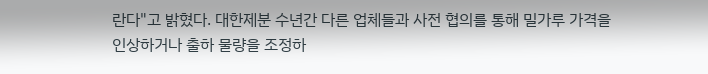란다"고 밝혔다. 대한제분 수년간 다른 업체들과 사전 협의를 통해 밀가루 가격을 인상하거나 출하 물량을 조정하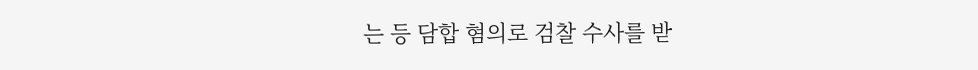는 등 담합 혐의로 검찰 수사를 받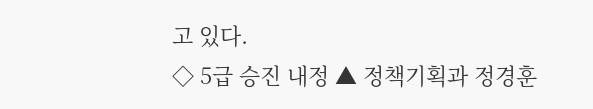고 있다.
◇ 5급 승진 내정 ▲ 정책기획과 정경훈